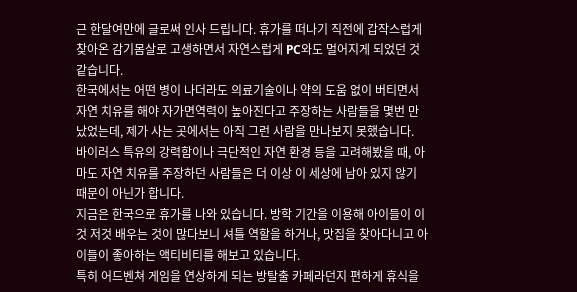근 한달여만에 글로써 인사 드립니다. 휴가를 떠나기 직전에 갑작스럽게 찾아온 감기몸살로 고생하면서 자연스럽게 PC와도 멀어지게 되었던 것 같습니다.
한국에서는 어떤 병이 나더라도 의료기술이나 약의 도움 없이 버티면서 자연 치유를 해야 자가면역력이 높아진다고 주장하는 사람들을 몇번 만났었는데, 제가 사는 곳에서는 아직 그런 사람을 만나보지 못했습니다.
바이러스 특유의 강력함이나 극단적인 자연 환경 등을 고려해봤을 때, 아마도 자연 치유를 주장하던 사람들은 더 이상 이 세상에 남아 있지 않기 때문이 아닌가 합니다.
지금은 한국으로 휴가를 나와 있습니다. 방학 기간을 이용해 아이들이 이것 저것 배우는 것이 많다보니 셔틀 역할을 하거나, 맛집을 찾아다니고 아이들이 좋아하는 액티비티를 해보고 있습니다.
특히 어드벤쳐 게임을 연상하게 되는 방탈출 카페라던지 편하게 휴식을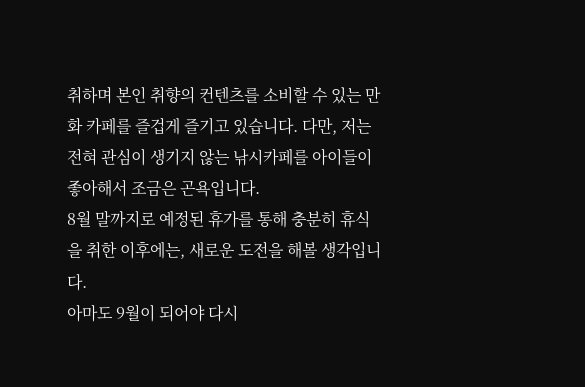취하며 본인 취향의 컨텐츠를 소비할 수 있는 만화 카페를 즐겁게 즐기고 있습니다. 다만, 저는 전혀 관심이 생기지 않는 낚시카페를 아이들이 좋아해서 조금은 곤욕입니다.
8월 말까지로 예정된 휴가를 통해 충분히 휴식을 취한 이후에는, 새로운 도전을 해볼 생각입니다.
아마도 9월이 되어야 다시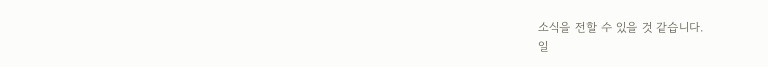소식을 전할 수 있을 것 같습니다.
일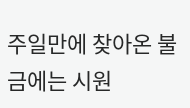주일만에 찾아온 불금에는 시원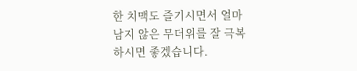한 치맥도 즐기시면서 얼마 남지 않은 무더위를 잘 극복하시면 좋겠습니다.